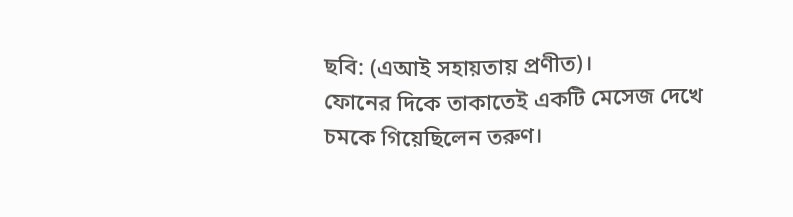ছবি: (এআই সহায়তায় প্রণীত)।
ফোনের দিকে তাকাতেই একটি মেসেজ দেখে চমকে গিয়েছিলেন তরুণ।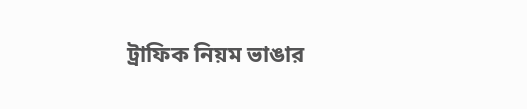ট্রাফিক নিয়ম ভাঙার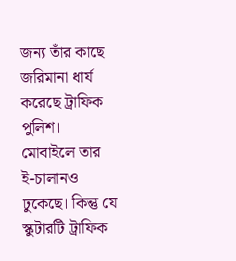জন্য তাঁর কাছে জরিমানা ধার্য করেছে ট্রাফিক পুলিশ। মোবাইলে তার ই-চালানও ঢুকেছে। কিন্তু যে স্কুটারটি ট্রাফিক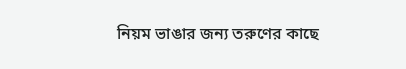নিয়ম ভাঙার জন্য তরুণের কাছে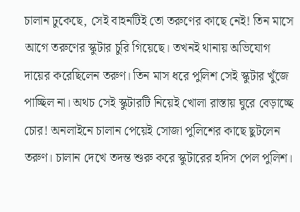চালান ঢুকেছে, সেই বাহনটিই তো তরুণের কাছে নেই! তিন মাসে আগে তরুণের স্কুটার চুরি গিয়েছে। তখনই থানায় অভিযোগ দায়ের করেছিলেন তরুণ। তিন মাস ধরে পুলিশ সেই স্কুটার খুঁজে পাচ্ছিল না। অথচ সেই স্কুটারটি নিয়েই খোলা রাস্তায় ঘুরে বেড়াচ্ছে চোর! অনলাইনে চালান পেয়েই সোজা পুলিশের কাছে ছুটলেন তরুণ। চালান দেখে তদন্ত শুরু করে স্কুটারের হদিস পেল পুলিশ।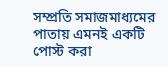সম্প্রতি সমাজমাধ্যমের পাতায় এমনই একটি পোস্ট করা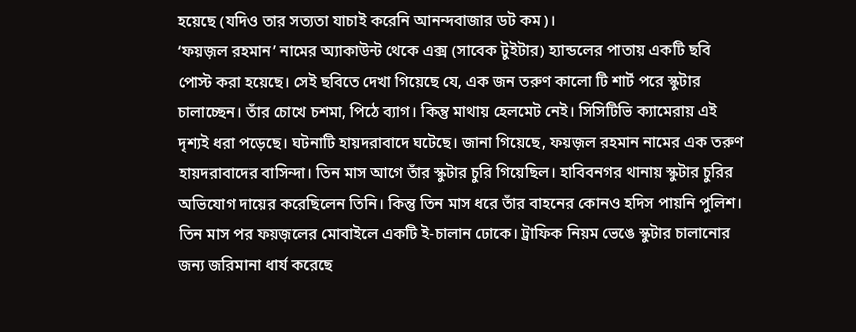হয়েছে (যদিও তার সত্যতা যাচাই করেনি আনন্দবাজার ডট কম)।
‘ফয়জ়ল রহমান’ নামের অ্যাকাউন্ট থেকে এক্স (সাবেক টুইটার) হ্যান্ডলের পাতায় একটি ছবি পোস্ট করা হয়েছে। সেই ছবিতে দেখা গিয়েছে যে, এক জন তরুণ কালো টি শার্ট পরে স্কুটার চালাচ্ছেন। তাঁর চোখে চশমা, পিঠে ব্যাগ। কিন্তু মাথায় হেলমেট নেই। সিসিটিভি ক্যামেরায় এই দৃশ্যই ধরা পড়েছে। ঘটনাটি হায়দরাবাদে ঘটেছে। জানা গিয়েছে, ফয়জ়ল রহমান নামের এক তরুণ হায়দরাবাদের বাসিন্দা। তিন মাস আগে তাঁর স্কুটার চুরি গিয়েছিল। হাবিবনগর থানায় স্কুটার চুরির অভিযোগ দায়ের করেছিলেন তিনি। কিন্তু তিন মাস ধরে তাঁর বাহনের কোনও হদিস পায়নি পুলিশ।
তিন মাস পর ফয়জ়লের মোবাইলে একটি ই-চালান ঢোকে। ট্রাফিক নিয়ম ভেঙে স্কুটার চালানোর জন্য জরিমানা ধার্য করেছে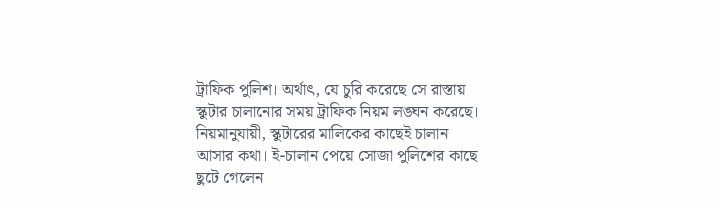ট্রাফিক পুলিশ। অর্থাৎ, যে চুরি করেছে সে রাস্তায় স্কুটার চালানোর সময় ট্রাফিক নিয়ম লঙ্ঘন করেছে। নিয়মানুযায়ী, স্কুটারের মালিকের কাছেই চালান আসার কথা। ই-চালান পেয়ে সোজা পুলিশের কাছে ছুটে গেলেন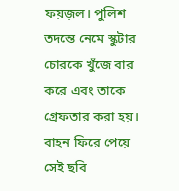ফয়জ়ল। পুলিশ তদন্তে নেমে স্কুটার চোরকে খুঁজে বার করে এবং তাকে গ্রেফতার করা হয়। বাহন ফিরে পেয়ে সেই ছবি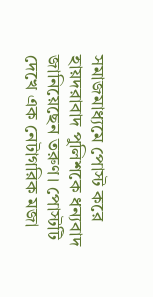সমাজমাধ্যমে পোস্ট করে হায়দরাবাদ পুলিশকে ধন্যবাদ জানিয়েছেন তরুণ। পোস্টটি দেখে এক নেটাগরিক মজা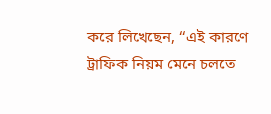করে লিখেছেন, ‘‘এই কারণে ট্রাফিক নিয়ম মেনে চলতে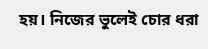হয়। নিজের ভুলেই চোর ধরা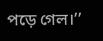পড়ে গেল।’’